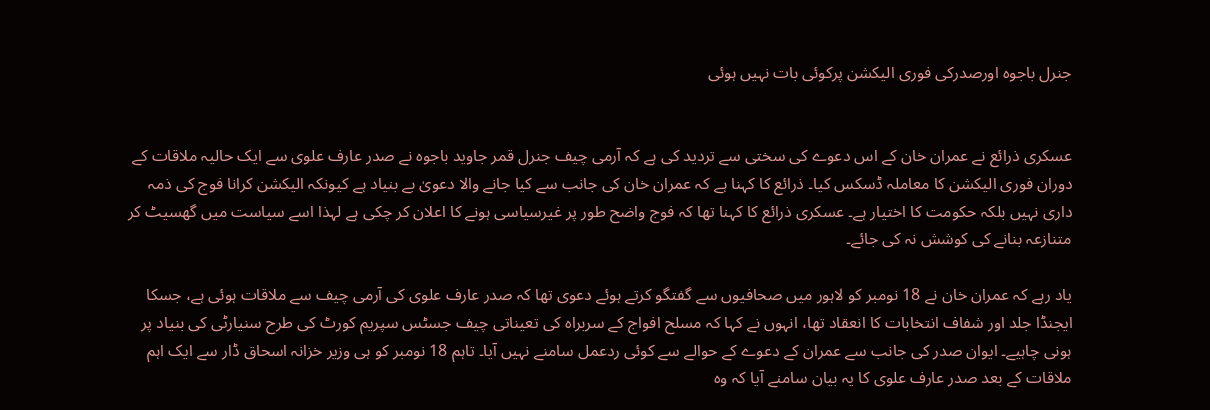جنرل باجوہ اورصدرکی فوری الیکشن پرکوئی بات نہیں ہوئی


عسکری ذرائع نے عمران خان کے اس دعوے کی سختی سے تردید کی ہے کہ آرمی چیف جنرل قمر جاوید باجوہ نے صدر عارف علوی سے ایک حالیہ ملاقات کے دوران فوری الیکشن کا معاملہ ڈسکس کیا۔ ذرائع کا کہنا ہے کہ عمران خان کی جانب سے کیا جانے والا دعویٰ بے بنیاد ہے کیونکہ الیکشن کرانا فوج کی ذمہ داری نہیں بلکہ حکومت کا اختیار ہے۔ عسکری ذرائع کا کہنا تھا کہ فوج واضح طور پر غیرسیاسی ہونے کا اعلان کر چکی ہے لہذا اسے سیاست میں گھسیٹ کر متنازعہ بنانے کی کوشش نہ کی جائے۔

یاد رہے کہ عمران خان نے 18 نومبر کو لاہور میں صحافیوں سے گفتگو کرتے ہوئے دعوی تھا کہ صدر عارف علوی کی آرمی چیف سے ملاقات ہوئی ہے، جسکا ایجنڈا جلد اور شفاف انتخابات کا انعقاد تھا، انہوں نے کہا کہ مسلح افواج کے سربراہ کی تعیناتی چیف جسٹس سپریم کورٹ کی طرح سنیارٹی کی بنیاد پر ہونی چاہیے۔ ایوان صدر کی جانب سے عمران کے دعوے کے حوالے سے کوئی ردعمل سامنے نہیں آیا۔ تاہم 18 نومبر کو ہی وزیر خزانہ اسحاق ڈار سے ایک اہم ملاقات کے بعد صدر عارف علوی کا یہ بیان سامنے آیا کہ وہ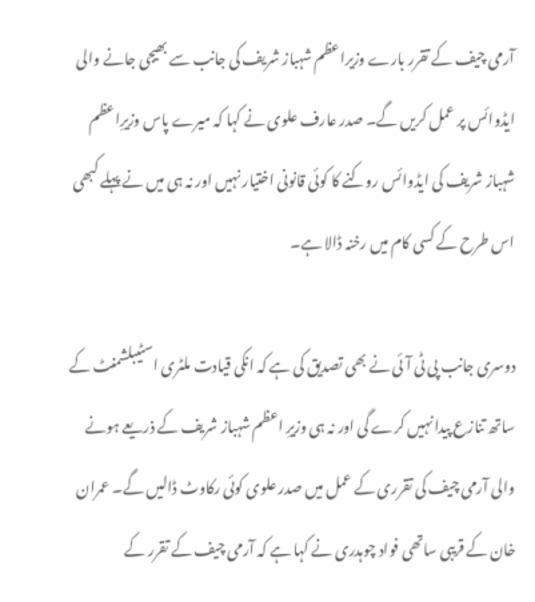آرمی چیف کے تقرر بارے وزیراعظم شہباز شریف کی جانب سے بھیجی جانے والی ایڈوائس پر عمل کریں گے۔ صدر عارف علوی نے کہا کہ میرے پاس وزیرِاعظم شہباز شریف کی ایڈوائس روکنے کا کوئی قانونی اختیار نہیں اور نہ ہی میں نے پہلے کبھی اس طرح کے کسی کام میں رخنہ ڈالا ہے۔

دوسری جانب پی ٹی آئی نے بھی تصدیق کی ہے کہ انکی قیادت ملٹری اسٹیبلشمنٹ کے ساتھ تنازع پیدا نہیں کرے گی اور نہ ہی وزیرِ اعظم شہباز شریف کے ذریعے ہونے والی آرمی چیف کی تقرری کے عمل میں صدر علوی کوئی رکاوٹ ڈالیں گے۔ عمران خان کے قریبی ساتھی فواد چوہدری نے کہا ہے کہ آرمی چیف کے تقرر کے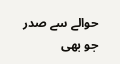حوالے سے صدر جو بھی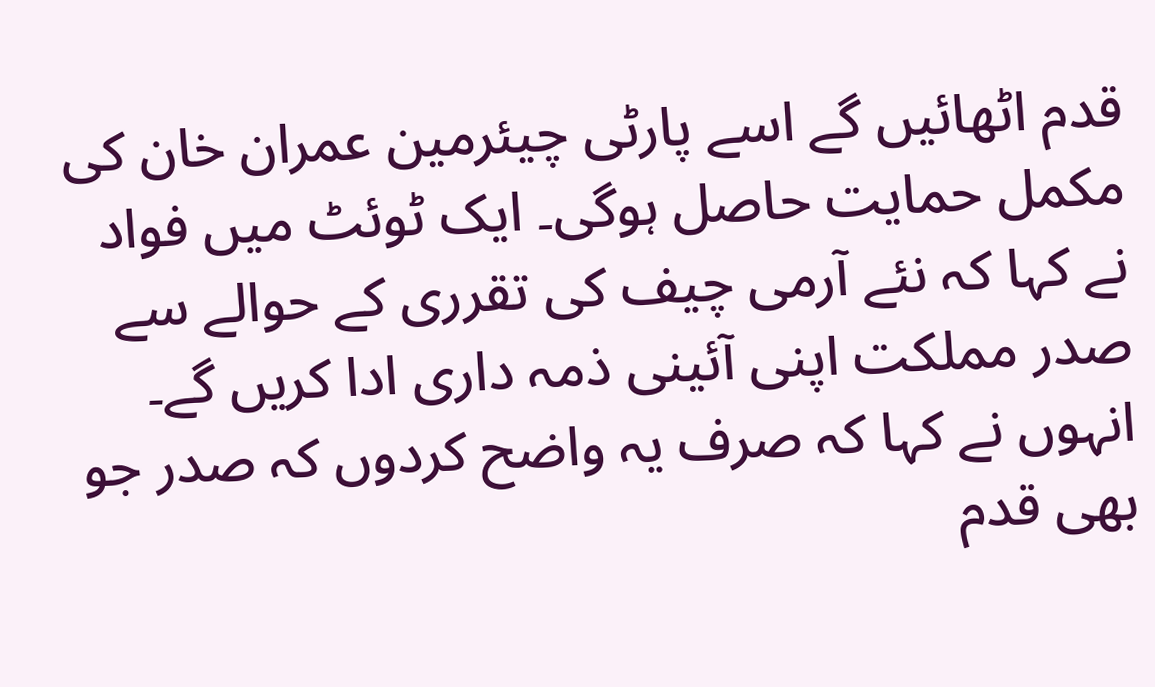قدم اٹھائیں گے اسے پارٹی چیئرمین عمران خان کی مکمل حمایت حاصل ہوگی۔ ایک ٹوئٹ میں فواد نے کہا کہ نئے آرمی چیف کی تقرری کے حوالے سے صدر مملکت اپنی آئینی ذمہ داری ادا کریں گے۔ انہوں نے کہا کہ صرف یہ واضح کردوں کہ صدر جو بھی قدم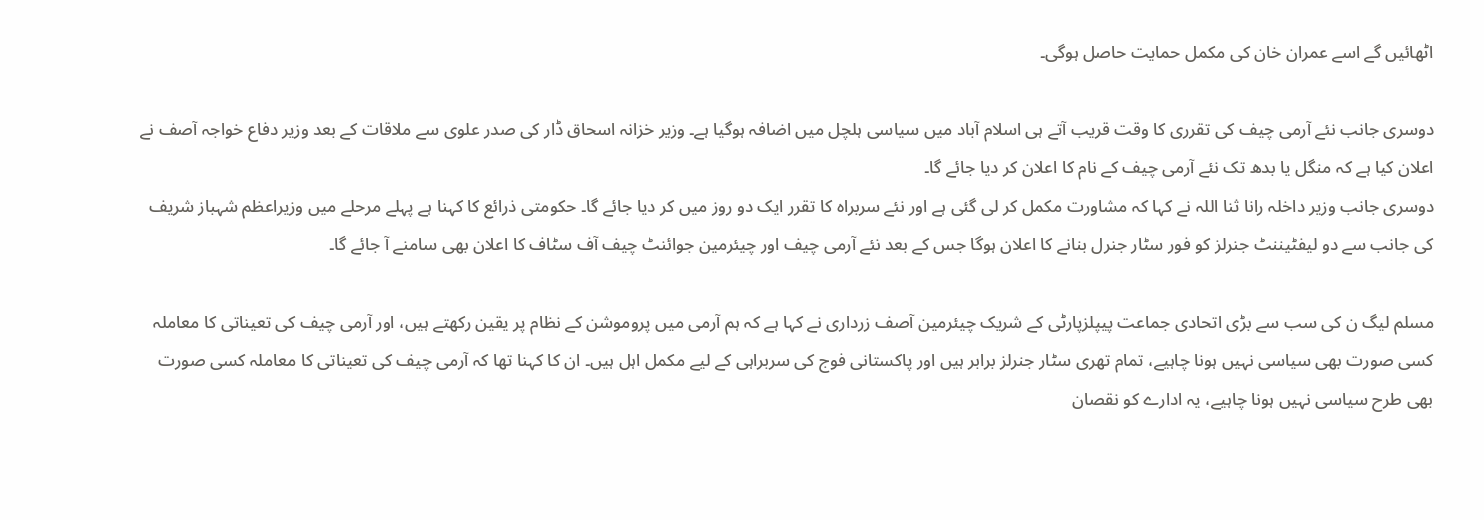اٹھائیں گے اسے عمران خان کی مکمل حمایت حاصل ہوگی۔

دوسری جانب نئے آرمی چیف کی تقرری کا وقت قریب آتے ہی اسلام آباد میں سیاسی ہلچل میں اضافہ ہوگیا ہے۔ وزیر خزانہ اسحاق ڈار کی صدر علوی سے ملاقات کے بعد وزیر دفاع خواجہ آصف نے اعلان کیا ہے کہ منگل یا بدھ تک نئے آرمی چیف کے نام کا اعلان کر دیا جائے گا۔
دوسری جانب وزیر داخلہ رانا ثنا اللہ نے کہا کہ مشاورت مکمل کر لی گئی ہے اور نئے سربراہ کا تقرر ایک دو روز میں کر دیا جائے گا۔ حکومتی ذرائع کا کہنا ہے پہلے مرحلے میں وزیراعظم شہباز شریف کی جانب سے دو لیفٹیننٹ جنرلز کو فور سٹار جنرل بنانے کا اعلان ہوگا جس کے بعد نئے آرمی چیف اور چیئرمین جوائنٹ چیف آف سٹاف کا اعلان بھی سامنے آ جائے گا۔

مسلم لیگ ن کی سب سے بڑی اتحادی جماعت پیپلزپارٹی کے شریک چیئرمین آصف زرداری نے کہا ہے کہ ہم آرمی میں پروموشن کے نظام پر یقین رکھتے ہیں، اور آرمی چیف کی تعیناتی کا معاملہ کسی صورت بھی سیاسی نہیں ہونا چاہیے، تمام تھری سٹار جنرلز برابر ہیں اور پاکستانی فوج کی سربراہی کے لیے مکمل اہل ہیں۔ ان کا کہنا تھا کہ آرمی چیف کی تعیناتی کا معاملہ کسی صورت بھی طرح سیاسی نہیں ہونا چاہیے، یہ ادارے کو نقصان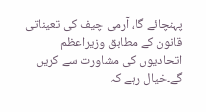پہنچائے گا، آرمی چیف کی تعیناتی قانون کے مطابق وزیراعظم اتحادیوں کی مشاورت سے کریں گے۔خیال رہے کہ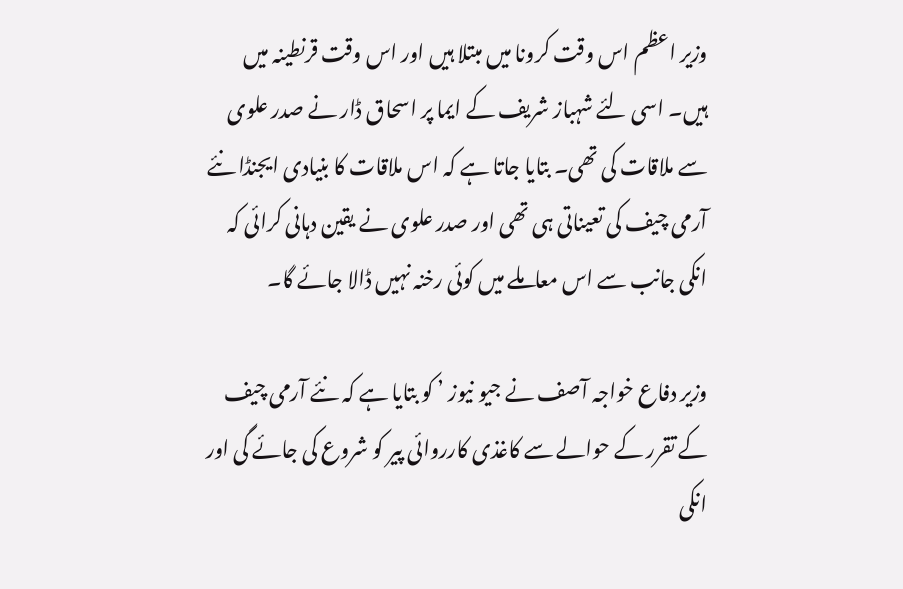وزیر اعظم اس وقت کرونا میں مبتلا ہیں اور اس وقت قرنطینہ میں ہیں۔ اسی لئے شہباز شریف کے ایما پر اسحاق ڈار نے صدر علوی سے ملاقات کی تھی۔ بتایا جاتا ہے کہ اس ملاقات کا بنیادی ایجنڈا نئے آرمی چیف کی تعیناتی ہی تھی اور صدر علوی نے یقین دہانی کرائی کہ انکی جانب سے اس معاملے میں کوئی رخنہ نہیں ڈالا جائے گا۔

وزیر دفاع خواجہ آصف نے جیو نیوز ’ کو بتایا ہے کہ نئے آرمی چیف کے تقرر کے حوالے سے کاغذی کارروائی پیر کو شروع کی جائے گی اور انکی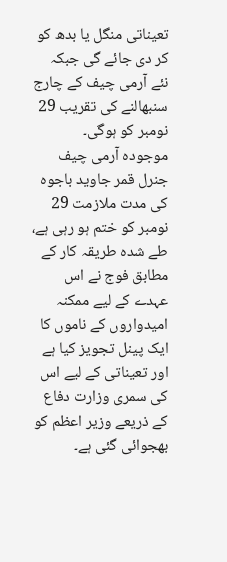تعیناتی منگل یا بدھ کو کر دی جائے گی جبکہ نئے آرمی چیف کے چارج سنبھالنے کی تقریب 29 نومبر کو ہوگی۔
موجودہ آرمی چیف جنرل قمر جاوید باجوہ کی مدت ملازمت 29 نومبر کو ختم ہو رہی ہے، طے شدہ طریقہ کار کے مطابق فوج نے اس عہدے کے لیے ممکنہ امیدواروں کے ناموں کا ایک پینل تجویز کیا ہے اور تعیناتی کے لیے اس کی سمری وزارت دفاع کے ذریعے وزیر اعظم کو بھجوائی گئی ہے۔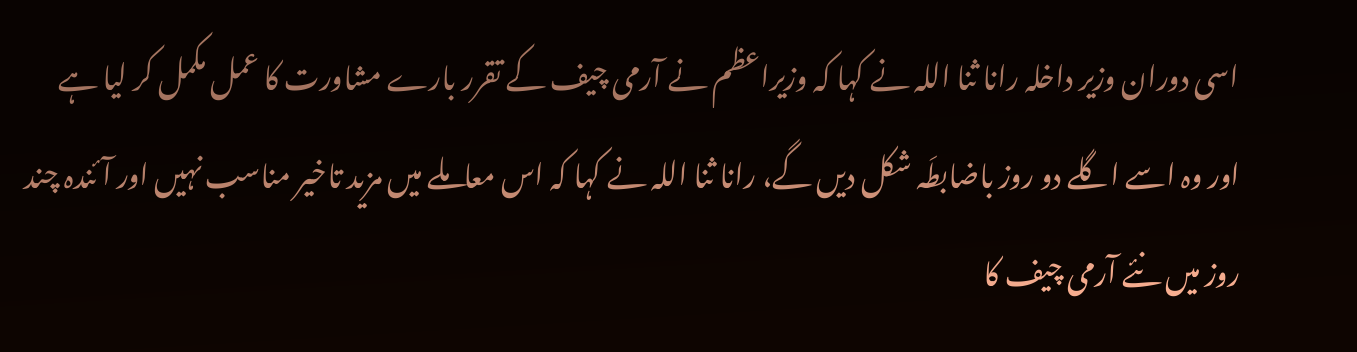اسی دوران وزیر داخلہ رانا ثنا اللہ نے کہا کہ وزیراعظم نے آرمی چیف کے تقرر بارے مشاورت کا عمل مکمل کر لیا ہے اور وہ اسے اگلے دو روز باضابطَہ شکل دیں گے، رانا ثنا اللہ نے کہا کہ اس معاملے میں مزید تاخیر مناسب نہیں اور آئندہ چند روز میں نئے آرمی چیف کا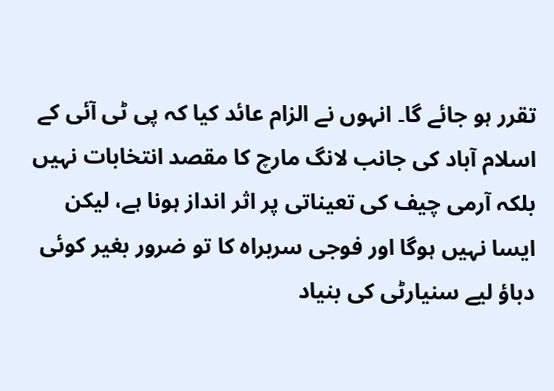تقرر ہو جائے گا۔ انہوں نے الزام عائد کیا کہ پی ٹی آئی کے اسلام آباد کی جانب لانگ مارچ کا مقصد انتخابات نہیں بلکہ آرمی چیف کی تعیناتی پر اثر انداز ہونا ہے، لیکن ایسا نہیں ہوگا اور فوجی سربراہ کا تو ضرور بغیر کوئی دباؤ لیے سنیارٹی کی بنیاد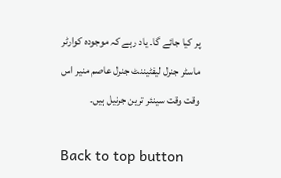پر کیا جائے گا۔ یاد رہے کہ موجودہ کوارٹر ماسٹر جنرل لیفٹیننٹ جنرل عاصم منیر اس وقت وقت سینئر ترین جرنیل ہیں۔

Back to top button